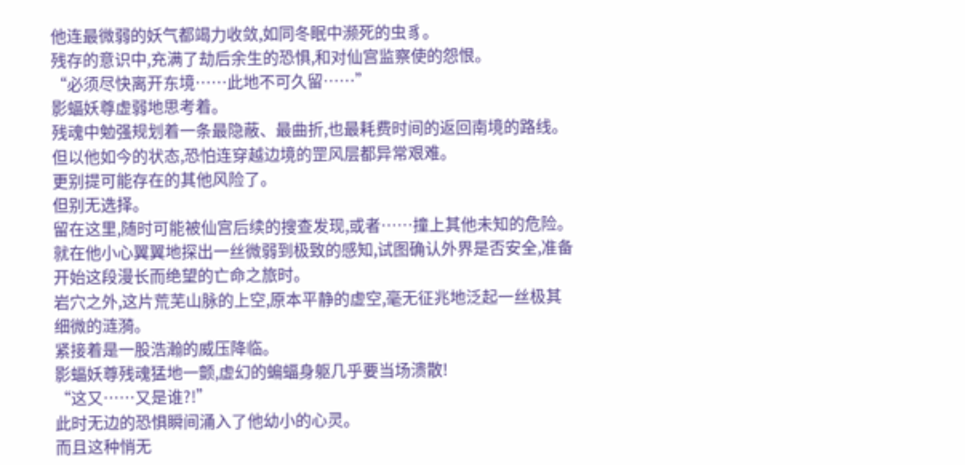他连最微弱的妖气都竭力收敛,如同冬眠中濒死的虫豸。
残存的意识中,充满了劫后余生的恐惧,和对仙宫监察使的怨恨。
“必须尽快离开东境……此地不可久留……”
影蝠妖尊虚弱地思考着。
残魂中勉强规划着一条最隐蔽、最曲折,也最耗费时间的返回南境的路线。
但以他如今的状态,恐怕连穿越边境的罡风层都异常艰难。
更别提可能存在的其他风险了。
但别无选择。
留在这里,随时可能被仙宫后续的搜查发现,或者……撞上其他未知的危险。
就在他小心翼翼地探出一丝微弱到极致的感知,试图确认外界是否安全,准备开始这段漫长而绝望的亡命之旅时。
岩穴之外,这片荒芜山脉的上空,原本平静的虚空,毫无征兆地泛起一丝极其细微的涟漪。
紧接着是一股浩瀚的威压降临。
影蝠妖尊残魂猛地一颤,虚幻的蝙蝠身躯几乎要当场溃散!
“这又……又是谁?!”
此时无边的恐惧瞬间涌入了他幼小的心灵。
而且这种悄无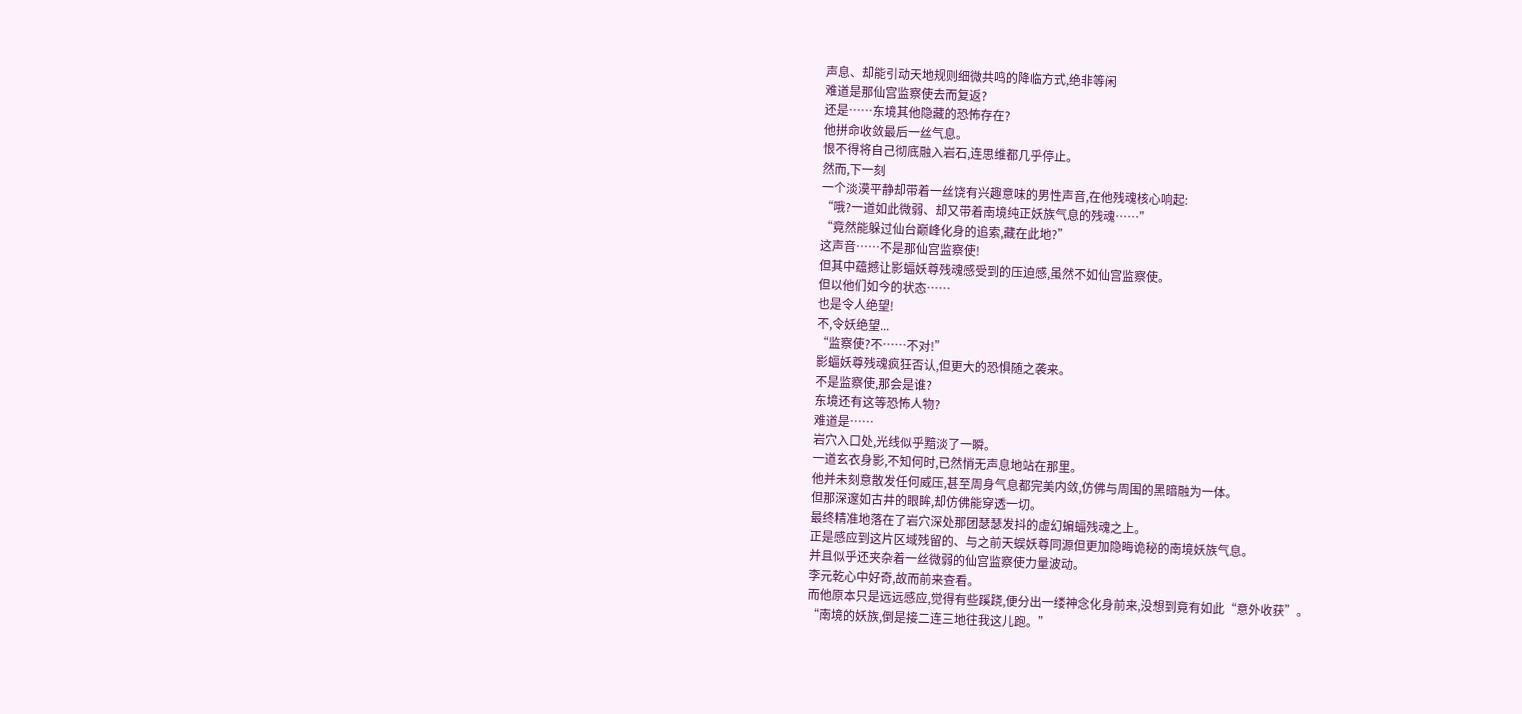声息、却能引动天地规则细微共鸣的降临方式,绝非等闲
难道是那仙宫监察使去而复返?
还是……东境其他隐藏的恐怖存在?
他拼命收敛最后一丝气息。
恨不得将自己彻底融入岩石,连思维都几乎停止。
然而,下一刻
一个淡漠平静却带着一丝饶有兴趣意味的男性声音,在他残魂核心响起:
“哦?一道如此微弱、却又带着南境纯正妖族气息的残魂……”
“竟然能躲过仙台巅峰化身的追索,藏在此地?”
这声音……不是那仙宫监察使!
但其中蕴撼让影蝠妖尊残魂感受到的压迫感,虽然不如仙宫监察使。
但以他们如今的状态……
也是令人绝望!
不,令妖绝望...
“监察使?不……不对!”
影蝠妖尊残魂疯狂否认,但更大的恐惧随之袭来。
不是监察使,那会是谁?
东境还有这等恐怖人物?
难道是……
岩穴入口处,光线似乎黯淡了一瞬。
一道玄衣身影,不知何时,已然悄无声息地站在那里。
他并未刻意散发任何威压,甚至周身气息都完美内敛,仿佛与周围的黑暗融为一体。
但那深邃如古井的眼眸,却仿佛能穿透一切。
最终精准地落在了岩穴深处那团瑟瑟发抖的虚幻蝙蝠残魂之上。
正是感应到这片区域残留的、与之前天蜈妖尊同源但更加隐晦诡秘的南境妖族气息。
并且似乎还夹杂着一丝微弱的仙宫监察使力量波动。
李元乾心中好奇,故而前来查看。
而他原本只是远远感应,觉得有些蹊跷,便分出一缕神念化身前来,没想到竟有如此“意外收获”。
“南境的妖族,倒是接二连三地往我这儿跑。”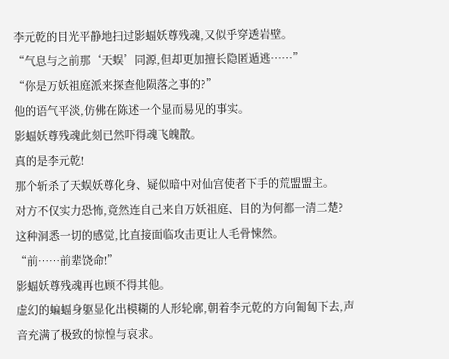李元乾的目光平静地扫过影蝠妖尊残魂,又似乎穿透岩壁。
“气息与之前那‘天蜈’同源,但却更加擅长隐匿遁逃……”
“你是万妖祖庭派来探查他陨落之事的?”
他的语气平淡,仿佛在陈述一个显而易见的事实。
影蝠妖尊残魂此刻已然吓得魂飞魄散。
真的是李元乾!
那个斩杀了天蜈妖尊化身、疑似暗中对仙宫使者下手的荒盟盟主。
对方不仅实力恐怖,竟然连自己来自万妖祖庭、目的为何都一清二楚?
这种洞悉一切的感觉,比直接面临攻击更让人毛骨悚然。
“前……前辈饶命!”
影蝠妖尊残魂再也顾不得其他。
虚幻的蝙蝠身躯显化出模糊的人形轮廓,朝着李元乾的方向匍匐下去,声音充满了极致的惊惶与哀求。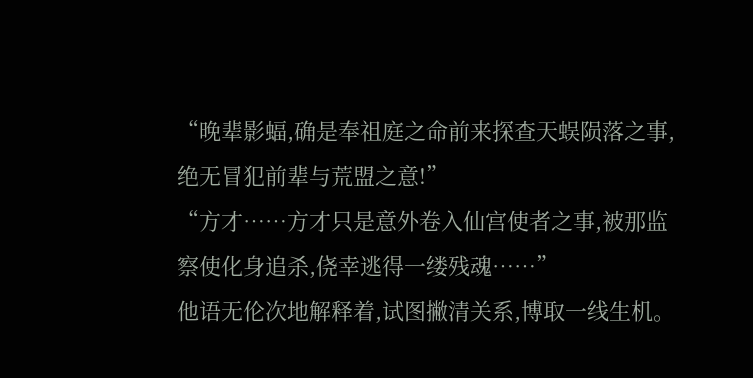“晚辈影蝠,确是奉祖庭之命前来探查天蜈陨落之事,绝无冒犯前辈与荒盟之意!”
“方才……方才只是意外卷入仙宫使者之事,被那监察使化身追杀,侥幸逃得一缕残魂……”
他语无伦次地解释着,试图撇清关系,博取一线生机。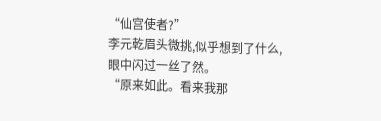“仙宫使者?”
李元乾眉头微挑,似乎想到了什么,眼中闪过一丝了然。
“原来如此。看来我那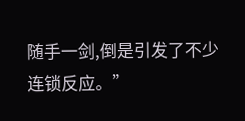随手一剑,倒是引发了不少连锁反应。”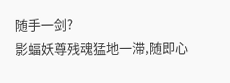随手一剑?
影蝠妖尊残魂猛地一滞,随即心